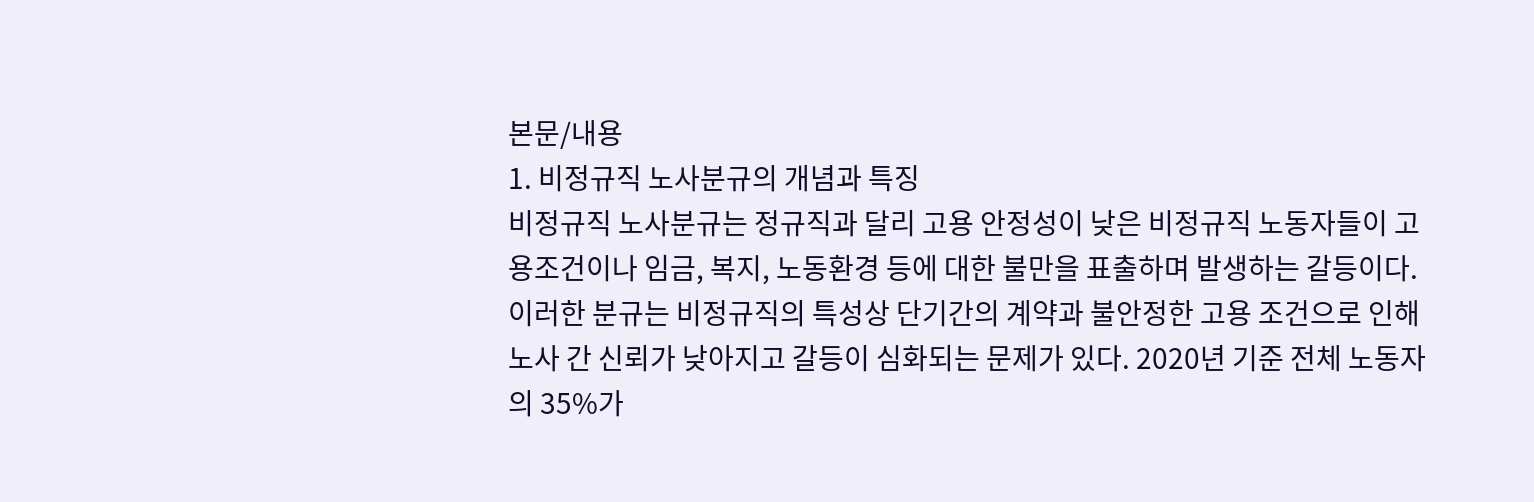본문/내용
1. 비정규직 노사분규의 개념과 특징
비정규직 노사분규는 정규직과 달리 고용 안정성이 낮은 비정규직 노동자들이 고용조건이나 임금, 복지, 노동환경 등에 대한 불만을 표출하며 발생하는 갈등이다. 이러한 분규는 비정규직의 특성상 단기간의 계약과 불안정한 고용 조건으로 인해 노사 간 신뢰가 낮아지고 갈등이 심화되는 문제가 있다. 2020년 기준 전체 노동자의 35%가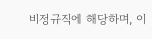비정규직에 해당하며, 이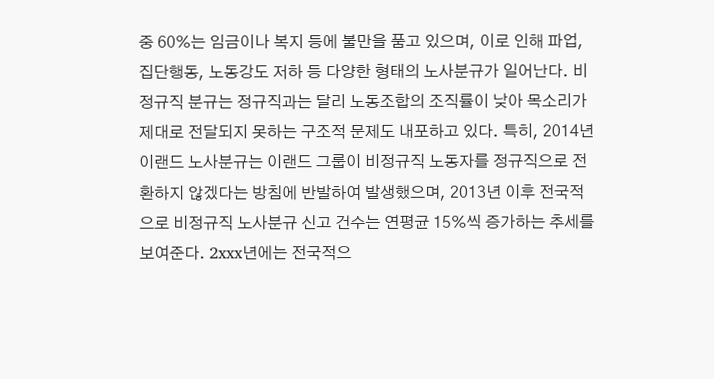중 60%는 임금이나 복지 등에 불만을 품고 있으며, 이로 인해 파업, 집단행동, 노동강도 저하 등 다양한 형태의 노사분규가 일어난다. 비정규직 분규는 정규직과는 달리 노동조합의 조직률이 낮아 목소리가 제대로 전달되지 못하는 구조적 문제도 내포하고 있다. 특히, 2014년 이랜드 노사분규는 이랜드 그룹이 비정규직 노동자를 정규직으로 전환하지 않겠다는 방침에 반발하여 발생했으며, 2013년 이후 전국적으로 비정규직 노사분규 신고 건수는 연평균 15%씩 증가하는 추세를 보여준다. 2xxx년에는 전국적으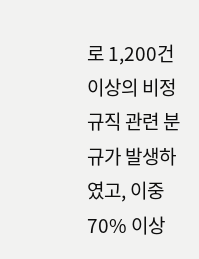로 1,200건 이상의 비정규직 관련 분규가 발생하였고, 이중 70% 이상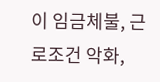이 임금체불, 근로조건 악화,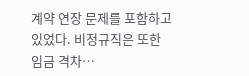계약 연장 문제를 포함하고 있었다. 비정규직은 또한 임금 격차…